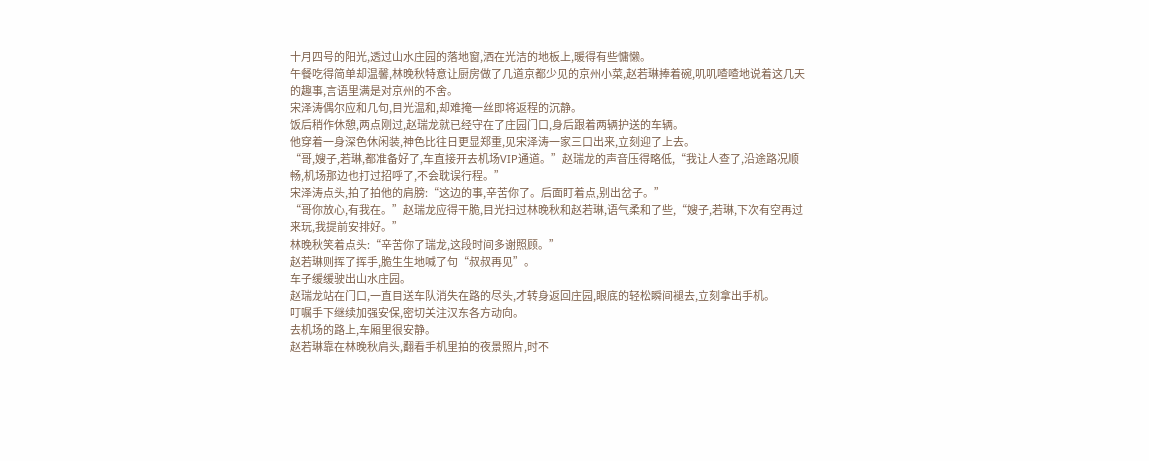十月四号的阳光,透过山水庄园的落地窗,洒在光洁的地板上,暖得有些慵懒。
午餐吃得简单却温馨,林晚秋特意让厨房做了几道京都少见的京州小菜,赵若琳捧着碗,叽叽喳喳地说着这几天的趣事,言语里满是对京州的不舍。
宋泽涛偶尔应和几句,目光温和,却难掩一丝即将返程的沉静。
饭后稍作休憩,两点刚过,赵瑞龙就已经守在了庄园门口,身后跟着两辆护送的车辆。
他穿着一身深色休闲装,神色比往日更显郑重,见宋泽涛一家三口出来,立刻迎了上去。
“哥,嫂子,若琳,都准备好了,车直接开去机场VIP通道。”赵瑞龙的声音压得略低,“我让人查了,沿途路况顺畅,机场那边也打过招呼了,不会耽误行程。”
宋泽涛点头,拍了拍他的肩膀:“这边的事,辛苦你了。后面盯着点,别出岔子。”
“哥你放心,有我在。”赵瑞龙应得干脆,目光扫过林晚秋和赵若琳,语气柔和了些,“嫂子,若琳,下次有空再过来玩,我提前安排好。”
林晚秋笑着点头:“辛苦你了瑞龙,这段时间多谢照顾。”
赵若琳则挥了挥手,脆生生地喊了句“叔叔再见”。
车子缓缓驶出山水庄园。
赵瑞龙站在门口,一直目送车队消失在路的尽头,才转身返回庄园,眼底的轻松瞬间褪去,立刻拿出手机。
叮嘱手下继续加强安保,密切关注汉东各方动向。
去机场的路上,车厢里很安静。
赵若琳靠在林晚秋肩头,翻看手机里拍的夜景照片,时不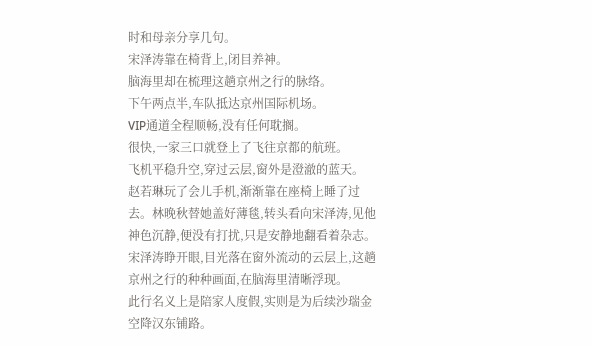时和母亲分享几句。
宋泽涛靠在椅背上,闭目养神。
脑海里却在梳理这趟京州之行的脉络。
下午两点半,车队抵达京州国际机场。
VIP通道全程顺畅,没有任何耽搁。
很快,一家三口就登上了飞往京都的航班。
飞机平稳升空,穿过云层,窗外是澄澈的蓝天。
赵若琳玩了会儿手机,渐渐靠在座椅上睡了过去。林晚秋替她盖好薄毯,转头看向宋泽涛,见他神色沉静,便没有打扰,只是安静地翻看着杂志。
宋泽涛睁开眼,目光落在窗外流动的云层上,这趟京州之行的种种画面,在脑海里清晰浮现。
此行名义上是陪家人度假,实则是为后续沙瑞金空降汉东铺路。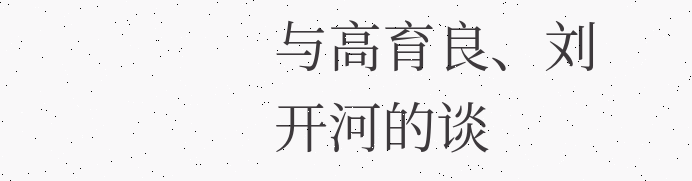与高育良、刘开河的谈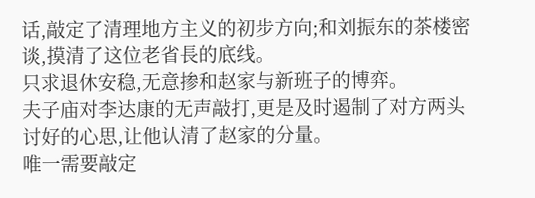话,敲定了清理地方主义的初步方向;和刘振东的茶楼密谈,摸清了这位老省長的底线。
只求退休安稳,无意掺和赵家与新班子的博弈。
夫子庙对李达康的无声敲打,更是及时遏制了对方两头讨好的心思,让他认清了赵家的分量。
唯一需要敲定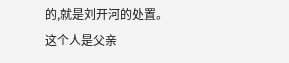的,就是刘开河的处置。
这个人是父亲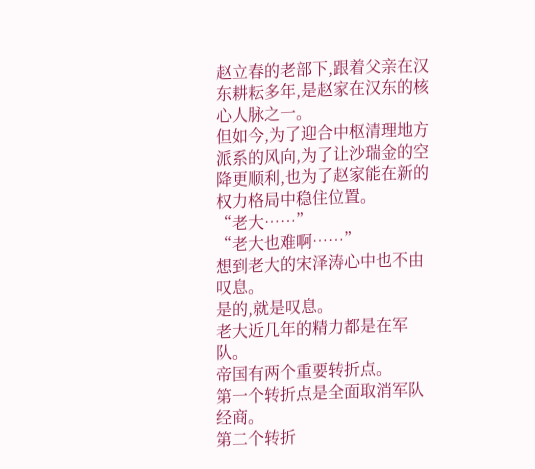赵立春的老部下,跟着父亲在汉东耕耘多年,是赵家在汉东的核心人脉之一。
但如今,为了迎合中枢清理地方派系的风向,为了让沙瑞金的空降更顺利,也为了赵家能在新的权力格局中稳住位置。
“老大……”
“老大也难啊……”
想到老大的宋泽涛心中也不由叹息。
是的,就是叹息。
老大近几年的精力都是在军队。
帝国有两个重要转折点。
第一个转折点是全面取消军队经商。
第二个转折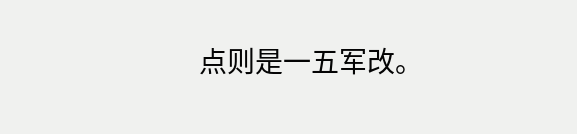点则是一五军改。